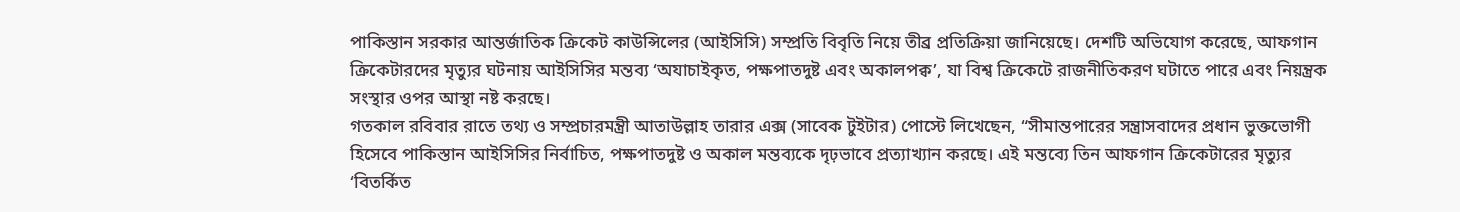পাকিস্তান সরকার আন্তর্জাতিক ক্রিকেট কাউন্সিলের (আইসিসি) সম্প্রতি বিবৃতি নিয়ে তীব্র প্রতিক্রিয়া জানিয়েছে। দেশটি অভিযোগ করেছে, আফগান ক্রিকেটারদের মৃত্যুর ঘটনায় আইসিসির মন্তব্য ‘অযাচাইকৃত, পক্ষপাতদুষ্ট এবং অকালপক্ব’, যা বিশ্ব ক্রিকেটে রাজনীতিকরণ ঘটাতে পারে এবং নিয়ন্ত্রক সংস্থার ওপর আস্থা নষ্ট করছে।
গতকাল রবিবার রাতে তথ্য ও সম্প্রচারমন্ত্রী আতাউল্লাহ তারার এক্স (সাবেক টুইটার) পোস্টে লিখেছেন, “সীমান্তপারের সন্ত্রাসবাদের প্রধান ভুক্তভোগী হিসেবে পাকিস্তান আইসিসির নির্বাচিত, পক্ষপাতদুষ্ট ও অকাল মন্তব্যকে দৃঢ়ভাবে প্রত্যাখ্যান করছে। এই মন্তব্যে তিন আফগান ক্রিকেটারের মৃত্যুর ‘বিতর্কিত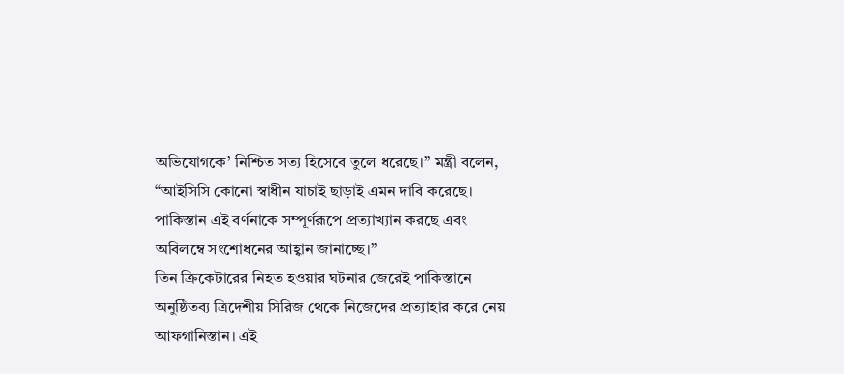অভিযোগকে’ নিশ্চিত সত্য হিসেবে তুলে ধরেছে।” মন্ত্রী বলেন, “আইসিসি কোনো স্বাধীন যাচাই ছাড়াই এমন দাবি করেছে। পাকিস্তান এই বর্ণনাকে সম্পূর্ণরূপে প্রত্যাখ্যান করছে এবং অবিলম্বে সংশোধনের আহ্বান জানাচ্ছে।”
তিন ক্রিকেটারের নিহত হওয়ার ঘটনার জেরেই পাকিস্তানে অনুষ্ঠিতব্য ত্রিদেশীয় সিরিজ থেকে নিজেদের প্রত্যাহার করে নেয় আফগানিস্তান। এই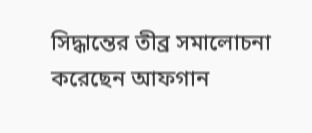সিদ্ধান্তের তীব্র সমালোচনা করেছেন আফগান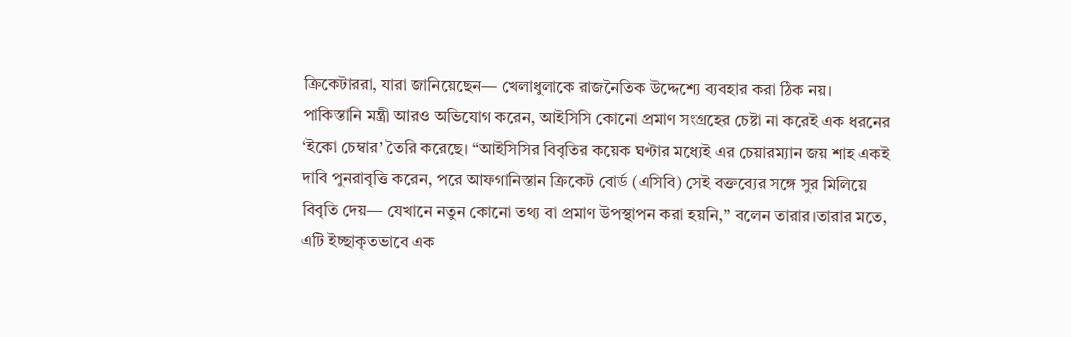ক্রিকেটাররা, যারা জানিয়েছেন— খেলাধুলাকে রাজনৈতিক উদ্দেশ্যে ব্যবহার করা ঠিক নয়।
পাকিস্তানি মন্ত্রী আরও অভিযোগ করেন, আইসিসি কোনো প্রমাণ সংগ্রহের চেষ্টা না করেই এক ধরনের ‘ইকো চেম্বার’ তৈরি করেছে। “আইসিসির বিবৃতির কয়েক ঘণ্টার মধ্যেই এর চেয়ারম্যান জয় শাহ একই দাবি পুনরাবৃত্তি করেন, পরে আফগানিস্তান ক্রিকেট বোর্ড (এসিবি) সেই বক্তব্যের সঙ্গে সুর মিলিয়ে বিবৃতি দেয়— যেখানে নতুন কোনো তথ্য বা প্রমাণ উপস্থাপন করা হয়নি,” বলেন তারার।তারার মতে, এটি ইচ্ছাকৃতভাবে এক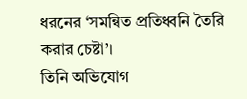ধরনের ‘সমন্বিত প্রতিধ্বনি তৈরি করার চেষ্টা’।
তিনি অভিযোগ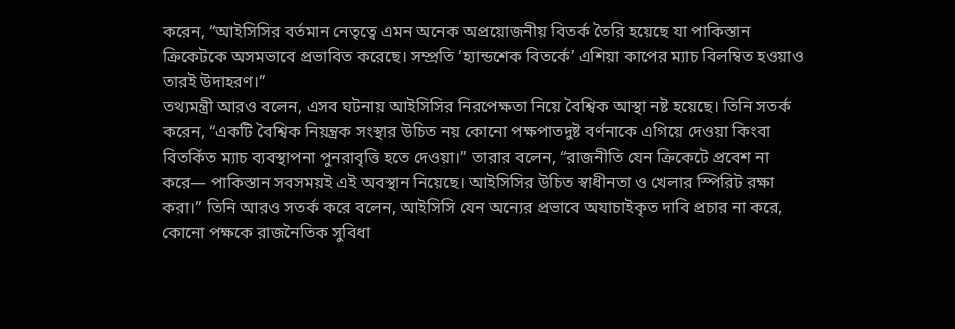করেন, “আইসিসির বর্তমান নেতৃত্বে এমন অনেক অপ্রয়োজনীয় বিতর্ক তৈরি হয়েছে যা পাকিস্তান ক্রিকেটকে অসমভাবে প্রভাবিত করেছে। সম্প্রতি ‘হ্যান্ডশেক বিতর্কে’ এশিয়া কাপের ম্যাচ বিলম্বিত হওয়াও তারই উদাহরণ।”
তথ্যমন্ত্রী আরও বলেন, এসব ঘটনায় আইসিসির নিরপেক্ষতা নিয়ে বৈশ্বিক আস্থা নষ্ট হয়েছে। তিনি সতর্ক করেন, “একটি বৈশ্বিক নিয়ন্ত্রক সংস্থার উচিত নয় কোনো পক্ষপাতদুষ্ট বর্ণনাকে এগিয়ে দেওয়া কিংবা বিতর্কিত ম্যাচ ব্যবস্থাপনা পুনরাবৃত্তি হতে দেওয়া।” তারার বলেন, “রাজনীতি যেন ক্রিকেটে প্রবেশ না করে— পাকিস্তান সবসময়ই এই অবস্থান নিয়েছে। আইসিসির উচিত স্বাধীনতা ও খেলার স্পিরিট রক্ষা করা।” তিনি আরও সতর্ক করে বলেন, আইসিসি যেন অন্যের প্রভাবে অযাচাইকৃত দাবি প্রচার না করে, কোনো পক্ষকে রাজনৈতিক সুবিধা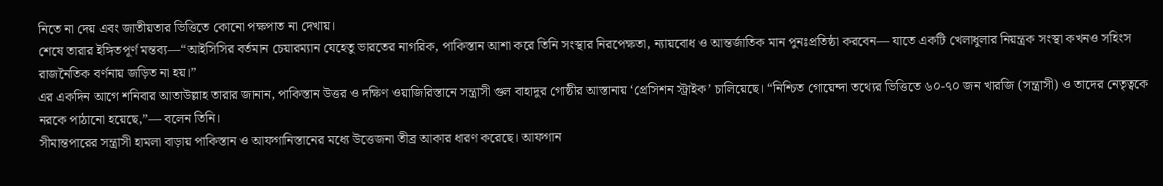নিতে না দেয় এবং জাতীয়তার ভিত্তিতে কোনো পক্ষপাত না দেখায়।
শেষে তারার ইঙ্গিতপূর্ণ মন্তব্য—“আইসিসির বর্তমান চেয়ারম্যান যেহেতু ভারতের নাগরিক, পাকিস্তান আশা করে তিনি সংস্থার নিরপেক্ষতা, ন্যায়বোধ ও আন্তর্জাতিক মান পুনঃপ্রতিষ্ঠা করবেন— যাতে একটি খেলাধুলার নিয়ন্ত্রক সংস্থা কখনও সহিংস রাজনৈতিক বর্ণনায় জড়িত না হয়।”
এর একদিন আগে শনিবার আতাউল্লাহ তারার জানান, পাকিস্তান উত্তর ও দক্ষিণ ওয়াজিরিস্তানে সন্ত্রাসী গুল বাহাদুর গোষ্ঠীর আস্তানায় ‘প্রেসিশন স্ট্রাইক’ চালিয়েছে। “নিশ্চিত গোয়েন্দা তথ্যের ভিত্তিতে ৬০-৭০ জন খারজি (সন্ত্রাসী) ও তাদের নেতৃত্বকে নরকে পাঠানো হয়েছে,”— বলেন তিনি।
সীমান্তপারের সন্ত্রাসী হামলা বাড়ায় পাকিস্তান ও আফগানিস্তানের মধ্যে উত্তেজনা তীব্র আকার ধারণ করেছে। আফগান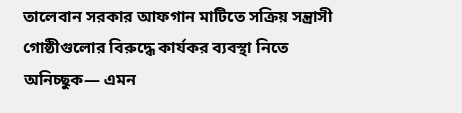তালেবান সরকার আফগান মাটিতে সক্রিয় সন্ত্রাসী গোষ্ঠীগুলোর বিরুদ্ধে কার্যকর ব্যবস্থা নিতে অনিচ্ছুক— এমন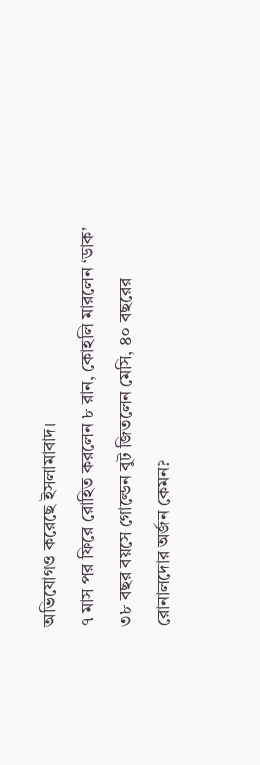অভিযোগও করেছে ইসলামাবাদ।
৭ মাস পর ফিরে রোহিত করলেন ৮ রান, কোহলি মারলেন ‘ডাক’
৩৮ বছর বয়সে গোল্ডেন বুট জিতলেন মেসি, ৪০ বছরের রোনালদোর অর্জন কেমন?